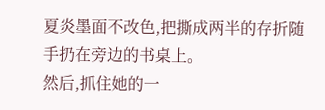夏炎墨面不改色,把撕成两半的存折随手扔在旁边的书桌上。
然后,抓住她的一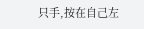只手,按在自己左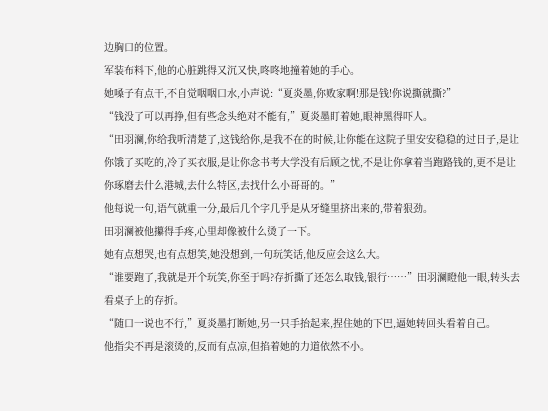边胸口的位置。
军装布料下,他的心脏跳得又沉又快,咚咚地撞着她的手心。
她嗓子有点干,不自觉咽咽口水,小声说:“夏炎墨,你败家啊!那是钱!你说撕就撕?”
“钱没了可以再挣,但有些念头绝对不能有,”夏炎墨盯着她,眼神黑得吓人。
“田羽澜,你给我听清楚了,这钱给你,是我不在的时候,让你能在这院子里安安稳稳的过日子,是让你饿了买吃的,冷了买衣服,是让你念书考大学没有后顾之忧,不是让你拿着当跑路钱的,更不是让你琢磨去什么港城,去什么特区,去找什么小哥哥的。”
他每说一句,语气就重一分,最后几个字几乎是从牙缝里挤出来的,带着狠劲。
田羽澜被他攥得手疼,心里却像被什么烫了一下。
她有点想哭,也有点想笑,她没想到,一句玩笑话,他反应会这么大。
“谁要跑了,我就是开个玩笑,你至于吗?存折撕了还怎么取钱,银行……”田羽澜瞪他一眼,转头去看桌子上的存折。
“随口一说也不行,”夏炎墨打断她,另一只手抬起来,捏住她的下巴,逼她转回头看着自己。
他指尖不再是滚烫的,反而有点凉,但掐着她的力道依然不小。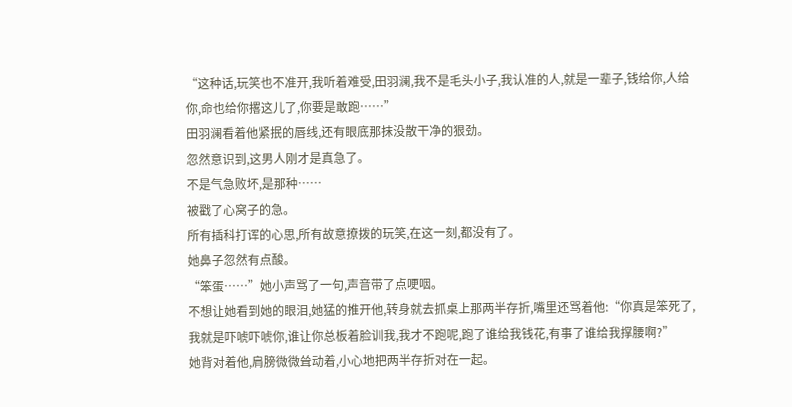“这种话,玩笑也不准开,我听着难受,田羽澜,我不是毛头小子,我认准的人,就是一辈子,钱给你,人给你,命也给你撂这儿了,你要是敢跑……”
田羽澜看着他紧抿的唇线,还有眼底那抹没散干净的狠劲。
忽然意识到,这男人刚才是真急了。
不是气急败坏,是那种……
被戳了心窝子的急。
所有插科打诨的心思,所有故意撩拨的玩笑,在这一刻,都没有了。
她鼻子忽然有点酸。
“笨蛋……”她小声骂了一句,声音带了点哽咽。
不想让她看到她的眼泪,她猛的推开他,转身就去抓桌上那两半存折,嘴里还骂着他:“你真是笨死了,我就是吓唬吓唬你,谁让你总板着脸训我,我才不跑呢,跑了谁给我钱花,有事了谁给我撑腰啊?”
她背对着他,肩膀微微耸动着,小心地把两半存折对在一起。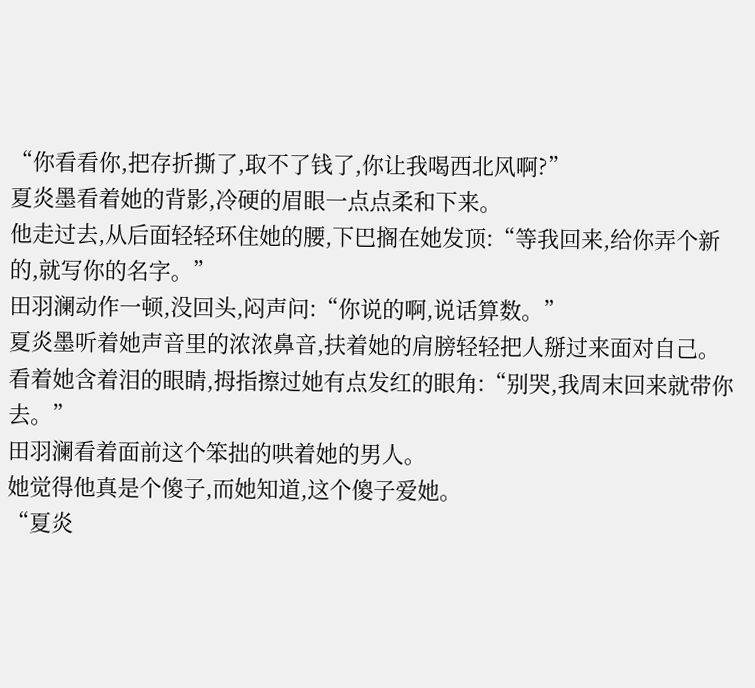“你看看你,把存折撕了,取不了钱了,你让我喝西北风啊?”
夏炎墨看着她的背影,冷硬的眉眼一点点柔和下来。
他走过去,从后面轻轻环住她的腰,下巴搁在她发顶:“等我回来,给你弄个新的,就写你的名字。”
田羽澜动作一顿,没回头,闷声问:“你说的啊,说话算数。”
夏炎墨听着她声音里的浓浓鼻音,扶着她的肩膀轻轻把人掰过来面对自己。
看着她含着泪的眼睛,拇指擦过她有点发红的眼角:“别哭,我周末回来就带你去。”
田羽澜看着面前这个笨拙的哄着她的男人。
她觉得他真是个傻子,而她知道,这个傻子爱她。
“夏炎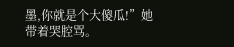墨,你就是个大傻瓜!”她带着哭腔骂。